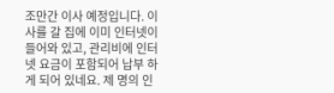조만간 이사 예정입니다. 이사를 갈 집에 이미 인터넷이 들어와 있고, 관리비에 인터넷 요금이 포함되어 납부 하게 되어 있네요. 제 명의 인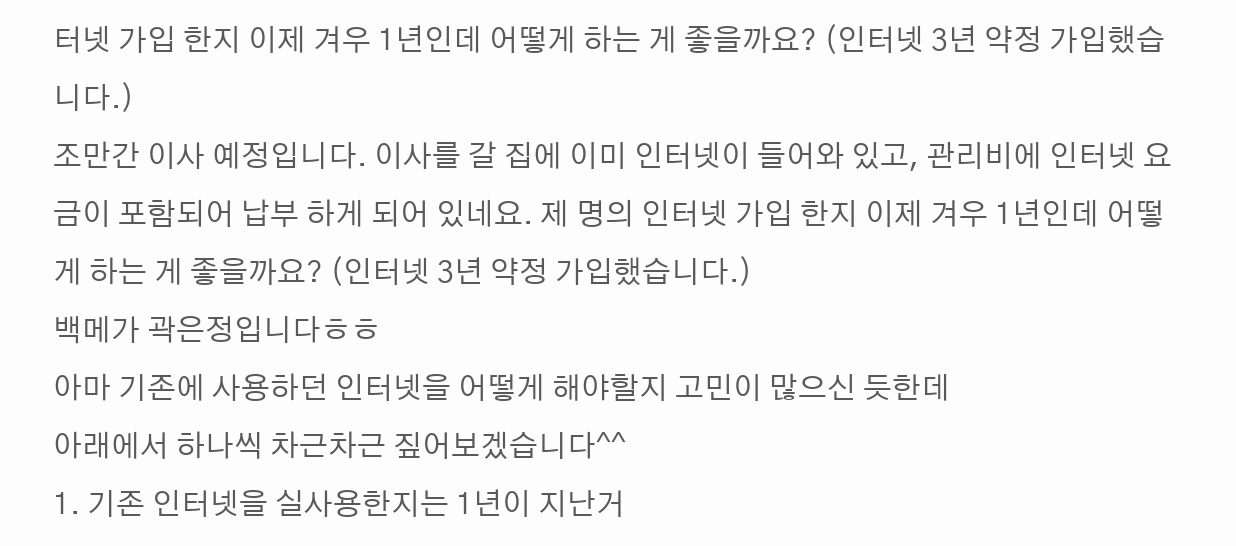터넷 가입 한지 이제 겨우 1년인데 어떻게 하는 게 좋을까요? (인터넷 3년 약정 가입했습니다.)
조만간 이사 예정입니다. 이사를 갈 집에 이미 인터넷이 들어와 있고, 관리비에 인터넷 요금이 포함되어 납부 하게 되어 있네요. 제 명의 인터넷 가입 한지 이제 겨우 1년인데 어떻게 하는 게 좋을까요? (인터넷 3년 약정 가입했습니다.)
백메가 곽은정입니다ㅎㅎ
아마 기존에 사용하던 인터넷을 어떻게 해야할지 고민이 많으신 듯한데
아래에서 하나씩 차근차근 짚어보겠습니다^^
1. 기존 인터넷을 실사용한지는 1년이 지난거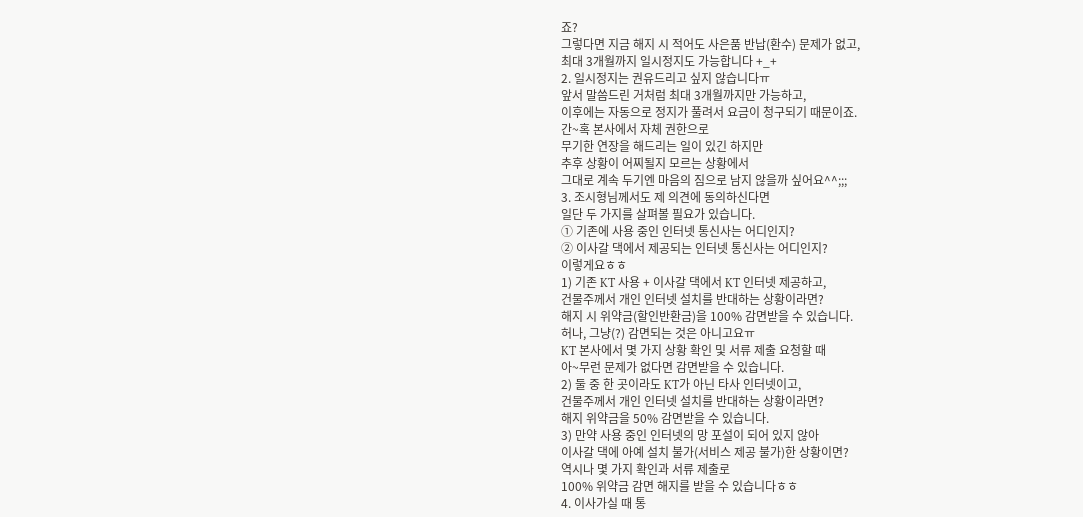죠?
그렇다면 지금 해지 시 적어도 사은품 반납(환수) 문제가 없고,
최대 3개월까지 일시정지도 가능합니다 +_+
2. 일시정지는 권유드리고 싶지 않습니다ㅠ
앞서 말씀드린 거처럼 최대 3개월까지만 가능하고,
이후에는 자동으로 정지가 풀려서 요금이 청구되기 때문이죠.
간~혹 본사에서 자체 권한으로
무기한 연장을 해드리는 일이 있긴 하지만
추후 상황이 어찌될지 모르는 상황에서
그대로 계속 두기엔 마음의 짐으로 남지 않을까 싶어요^^;;;
3. 조시형님께서도 제 의견에 동의하신다면
일단 두 가지를 살펴볼 필요가 있습니다.
① 기존에 사용 중인 인터넷 통신사는 어디인지?
② 이사갈 댁에서 제공되는 인터넷 통신사는 어디인지?
이렇게요ㅎㅎ
1) 기존 KT 사용 + 이사갈 댁에서 KT 인터넷 제공하고,
건물주께서 개인 인터넷 설치를 반대하는 상황이라면?
해지 시 위약금(할인반환금)을 100% 감면받을 수 있습니다.
허나, 그냥(?) 감면되는 것은 아니고요ㅠ
KT 본사에서 몇 가지 상황 확인 및 서류 제출 요청할 때
아~무런 문제가 없다면 감면받을 수 있습니다.
2) 둘 중 한 곳이라도 KT가 아닌 타사 인터넷이고,
건물주께서 개인 인터넷 설치를 반대하는 상황이라면?
해지 위약금을 50% 감면받을 수 있습니다.
3) 만약 사용 중인 인터넷의 망 포설이 되어 있지 않아
이사갈 댁에 아예 설치 불가(서비스 제공 불가)한 상황이면?
역시나 몇 가지 확인과 서류 제출로
100% 위약금 감면 해지를 받을 수 있습니다ㅎㅎ
4. 이사가실 때 통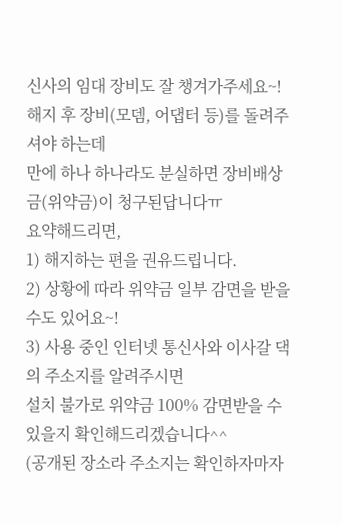신사의 임대 장비도 잘 챙겨가주세요~!
해지 후 장비(모뎀, 어댑터 등)를 돌려주셔야 하는데
만에 하나 하나라도 분실하면 장비배상금(위약금)이 청구된답니다ㅠ
요약해드리면,
1) 해지하는 편을 권유드립니다.
2) 상황에 따라 위약금 일부 감면을 받을 수도 있어요~!
3) 사용 중인 인터넷 통신사와 이사갈 댁의 주소지를 알려주시면
설치 불가로 위약금 100% 감면받을 수 있을지 확인해드리겠습니다^^
(공개된 장소라 주소지는 확인하자마자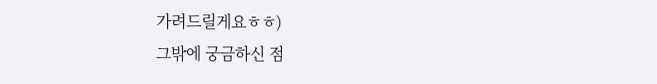가려드릴게요ㅎㅎ)
그밖에 궁금하신 점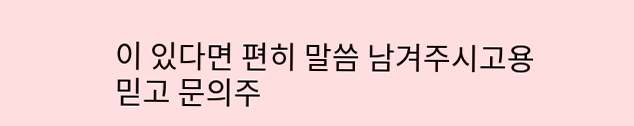이 있다면 편히 말씀 남겨주시고용
믿고 문의주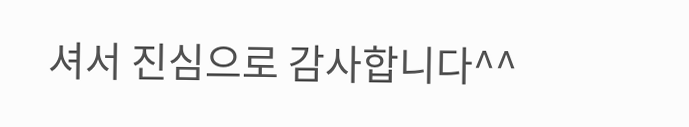셔서 진심으로 감사합니다^^